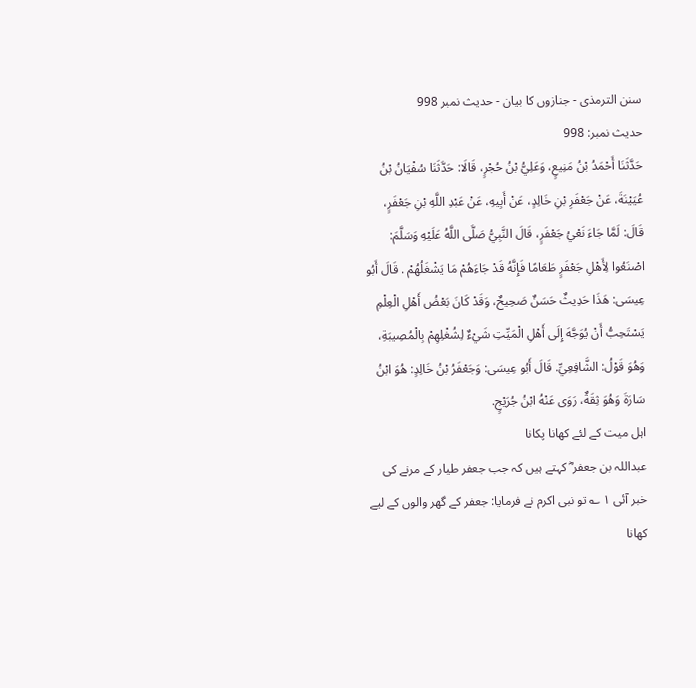سنن الترمذی - جنازوں کا بیان - حدیث نمبر 998
حدیث نمبر: 998
حَدَّثَنَا أَحْمَدُ بْنُ مَنِيعٍ، وَعَلِيُّ بْنُ حُجْرٍ، قَالَا: حَدَّثَنَا سُفْيَانُ بْنُ عُيَيْنَةَ، عَنْ جَعْفَرِ بْنِ خَالِدٍ، عَنْ أَبِيهِ، عَنْ عَبْدِ اللَّهِ بْنِ جَعْفَرٍ، قَالَ: لَمَّا جَاءَ نَعْيُ جَعْفَرٍ، قَالَ النَّبِيُّ صَلَّى اللَّهُ عَلَيْهِ وَسَلَّمَ: اصْنَعُوا لِأَهْلِ جَعْفَرٍ طَعَامًا فَإِنَّهُ قَدْ جَاءَهُمْ مَا يَشْغَلُهُمْ . قَالَ أَبُو عِيسَى: هَذَا حَدِيثٌ حَسَنٌ صَحِيحٌ، وَقَدْ كَانَ بَعْضُ أَهْلِ الْعِلْمِ يَسْتَحِبُّ أَنْ يُوَجَّهَ إِلَى أَهْلِ الْمَيِّتِ شَيْءٌ لِشُغْلِهِمْ بِالْمُصِيبَةِ، وَهُوَ قَوْلُ: الشَّافِعِيِّ. قَالَ أَبُو عِيسَى: وَجَعْفَرُ بْنُ خَالِدٍ: هُوَ ابْنُ سَارَةَ وَهُوَ ثِقَةٌ، رَوَى عَنْهُ ابْنُ جُرَيْجٍ.
اہل میت کے لئے کھانا پکانا
عبداللہ بن جعفر ؓ کہتے ہیں کہ جب جعفر طیار کے مرنے کی خبر آئی ١ ؎ تو نبی اکرم نے فرمایا: جعفر کے گھر والوں کے لیے کھانا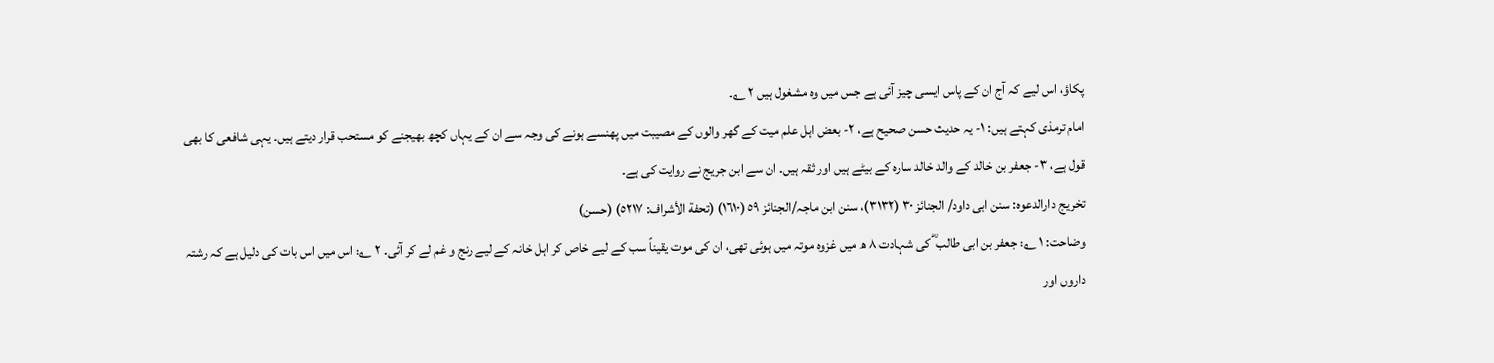پکاؤ، اس لیے کہ آج ان کے پاس ایسی چیز آئی ہے جس میں وہ مشغول ہیں ٢ ؎۔
امام ترمذی کہتے ہیں: ١- یہ حدیث حسن صحیح ہے، ٢- بعض اہل علم میت کے گھر والوں کے مصیبت میں پھنسے ہونے کی وجہ سے ان کے یہاں کچھ بھیجنے کو مستحب قرار دیتے ہیں۔ یہی شافعی کا بھی قول ہے، ٣- جعفر بن خالد کے والد خالد سارہ کے بیٹے ہیں اور ثقہ ہیں۔ ان سے ابن جریج نے روایت کی ہے۔
تخریج دارالدعوہ: سنن ابی داود/ الجنائز ٣٠ (٣١٣٢)، سنن ابن ماجہ/الجنائز ٥٩ (١٦١٠) (تحفة الأشراف: ٥٢١٧) (حسن)
وضاحت: ١ ؎: جعفر بن ابی طالب ؓ کی شہادت ٨ ھ میں غزوہ موتہ میں ہوئی تھی، ان کی موت یقیناً سب کے لیے خاص کر اہل خانہ کے لیے رنج و غم لے کر آئی۔ ٢ ؎: اس میں اس بات کی دلیل ہے کہ رشتہ داروں اور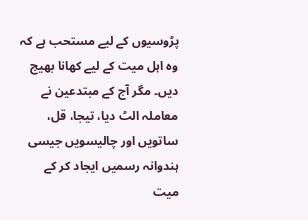پڑوسیوں کے لیے مستحب ہے کہ وہ اہل میت کے لیے کھانا بھیج دیں۔ مگر آج کے مبتدعین نے معاملہ الٹ دیا، تیجا، قل، ساتویں اور چالیسویں جیسی ہندوانہ رسمیں ایجاد کر کے میت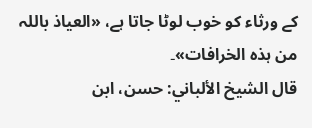کے ورثاء کو خوب لوٹا جاتا ہے، «العیاذ باللہ من ہذہ الخرافات»۔
قال الشيخ الألباني: حسن، ابن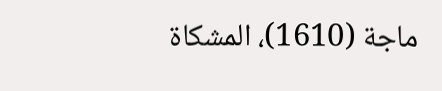ماجة (1610)، المشکاة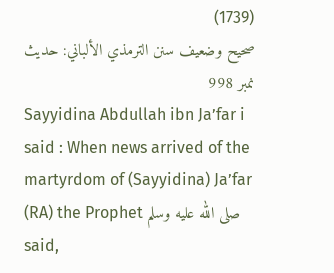(1739)
صحيح وضعيف سنن الترمذي الألباني: حديث نمبر 998
Sayyidina Abdullah ibn Ja’far i said : When news arrived of the martyrdom of (Sayyidina) Ja’far (RA) the Prophet صلى الله عليه وسلم said,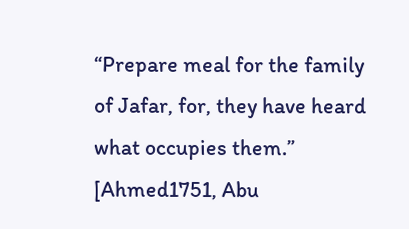“Prepare meal for the family of Jafar, for, they have heard what occupies them.” [Ahmed1751, Abu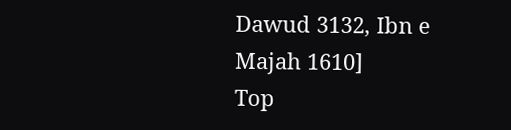Dawud 3132, Ibn e Majah 1610]
Top